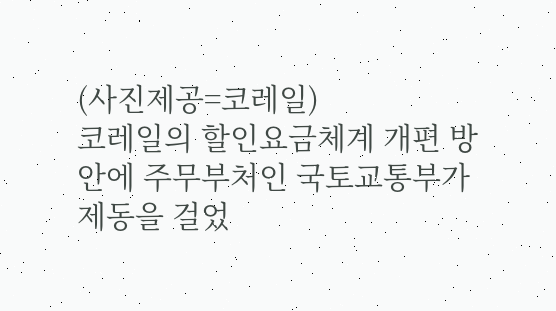(사진제공=코레일)
코레일의 할인요금체계 개편 방안에 주무부처인 국토교통부가 제동을 걸었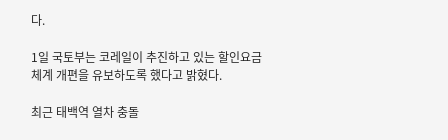다.

1일 국토부는 코레일이 추진하고 있는 할인요금체계 개편을 유보하도록 했다고 밝혔다.

최근 태백역 열차 충돌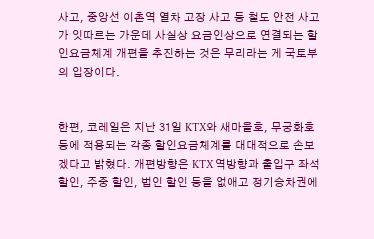사고, 중앙선 이촌역 열차 고장 사고 등 철도 안전 사고가 잇따르는 가운데 사실상 요금인상으로 연결되는 할인요금체계 개편을 추진하는 것은 무리라는 게 국토부의 입장이다.


한편, 코레일은 지난 31일 KTX와 새마을호, 무궁화호 등에 적용되는 각종 할인요금체계를 대대적으로 손보겠다고 밝혔다. 개편방향은 KTX 역방향과 출입구 좌석 할인, 주중 할인, 법인 할인 등을 없애고 정기승차권에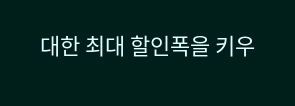대한 최대 할인폭을 키우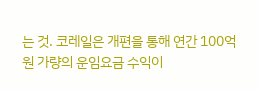는 것. 코레일은 개편을 통해 연간 100억원 가량의 운임요금 수익이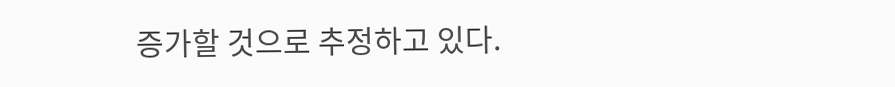증가할 것으로 추정하고 있다.